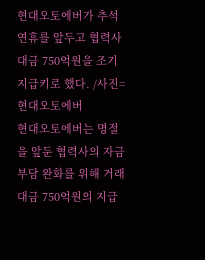현대오토에버가 추석 연휴를 앞두고 협력사 대금 750억원을 조기 지급키로 했다. /사진=현대오토에버
현대오토에버는 명절을 앞둔 협력사의 자금 부담 완화를 위해 거래 대금 750억원의 지급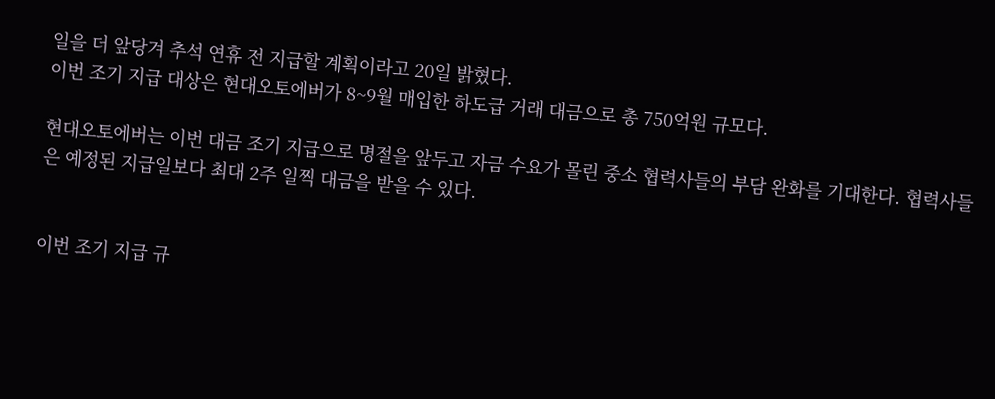일을 더 앞당겨 추석 연휴 전 지급할 계획이라고 20일 밝혔다.
이번 조기 지급 대상은 현대오토에버가 8~9월 매입한 하도급 거래 대금으로 총 750억원 규모다.

현대오토에버는 이번 대금 조기 지급으로 명절을 앞두고 자금 수요가 몰린 중소 협력사들의 부담 완화를 기대한다. 협력사들은 예정된 지급일보다 최대 2주 일찍 대금을 받을 수 있다.


이번 조기 지급 규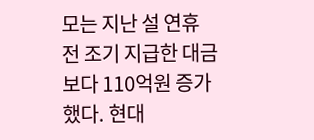모는 지난 설 연휴 전 조기 지급한 대금보다 110억원 증가했다. 현대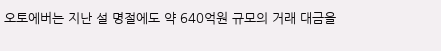오토에버는 지난 설 명절에도 약 640억원 규모의 거래 대금을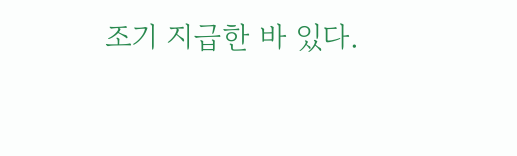조기 지급한 바 있다.